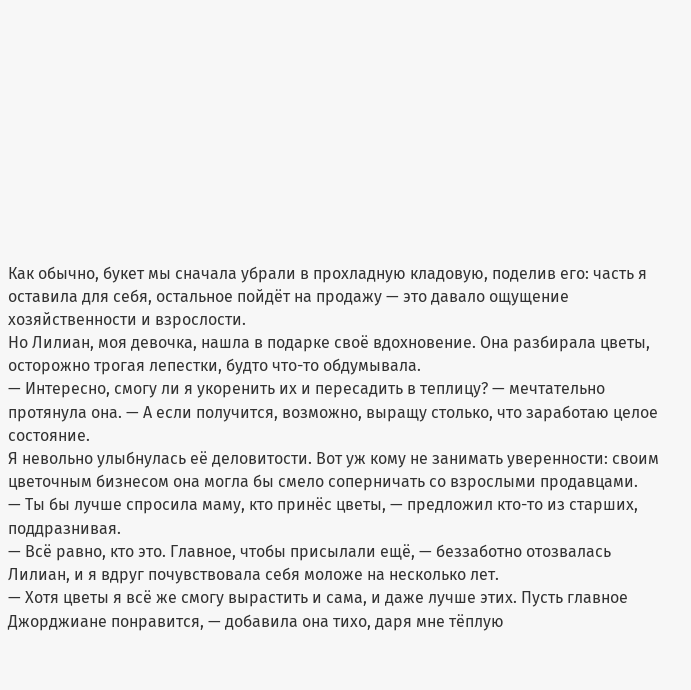Как обычно, букет мы сначала убрали в прохладную кладовую, поделив его: часть я оставила для себя, остальное пойдёт на продажу — это давало ощущение хозяйственности и взрослости.
Но Лилиан, моя девочка, нашла в подарке своё вдохновение. Она разбирала цветы, осторожно трогая лепестки, будто что-то обдумывала.
— Интересно, смогу ли я укоренить их и пересадить в теплицу? — мечтательно протянула она. — А если получится, возможно, выращу столько, что заработаю целое состояние.
Я невольно улыбнулась её деловитости. Вот уж кому не занимать уверенности: своим цветочным бизнесом она могла бы смело соперничать со взрослыми продавцами.
— Ты бы лучше спросила маму, кто принёс цветы, — предложил кто-то из старших, поддразнивая.
— Всё равно, кто это. Главное, чтобы присылали ещё, — беззаботно отозвалась Лилиан, и я вдруг почувствовала себя моложе на несколько лет.
— Хотя цветы я всё же смогу вырастить и сама, и даже лучше этих. Пусть главное Джорджиане понравится, — добавила она тихо, даря мне тёплую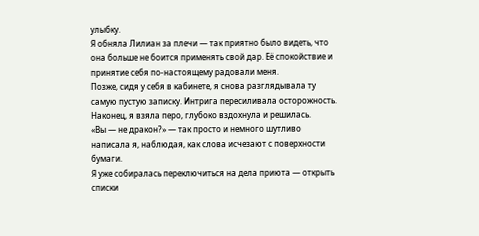улыбку.
Я обняла Лилиан за плечи — так приятно было видеть, что она больше не боится применять свой дар. Её спокойствие и принятие себя по-настоящему радовали меня.
Позже, сидя у себя в кабинете, я снова разглядывала ту самую пустую записку. Интрига пересиливала осторожность. Наконец, я взяла перо, глубоко вздохнула и решилась.
«Вы — не дракон?» — так просто и немного шутливо написала я, наблюдая, как слова исчезают с поверхности бумаги.
Я уже собиралась переключиться на дела приюта — открыть списки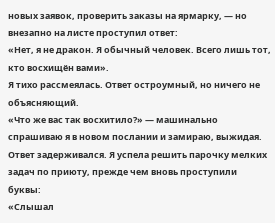новых заявок, проверить заказы на ярмарку, — но внезапно на листе проступил ответ:
«Нет, я не дракон. Я обычный человек. Всего лишь тот, кто восхищён вами».
Я тихо рассмеялась. Ответ остроумный, но ничего не объясняющий.
«Что же вас так восхитило?» — машинально спрашиваю я в новом послании и замираю, выжидая.
Ответ задерживался. Я успела решить парочку мелких задач по приюту, прежде чем вновь проступили буквы:
«Слышал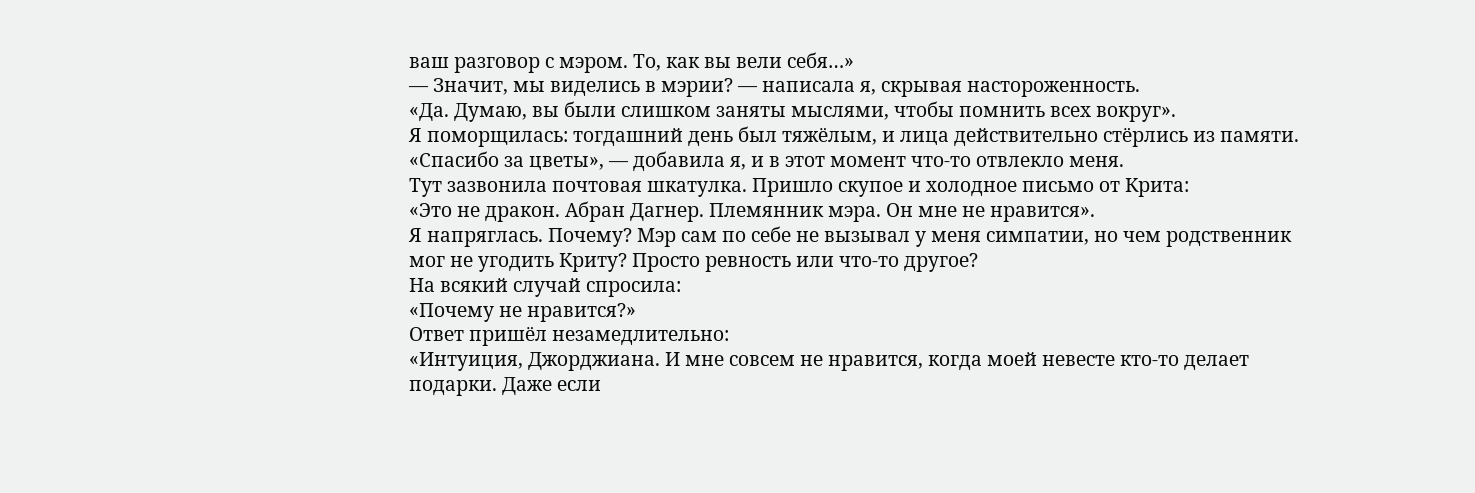ваш разговор с мэром. То, как вы вели себя…»
— Значит, мы виделись в мэрии? — написала я, скрывая настороженность.
«Да. Думаю, вы были слишком заняты мыслями, чтобы помнить всех вокруг».
Я поморщилась: тогдашний день был тяжёлым, и лица действительно стёрлись из памяти.
«Спасибо за цветы», — добавила я, и в этот момент что-то отвлекло меня.
Тут зазвонила почтовая шкатулка. Пришло скупое и холодное письмо от Крита:
«Это не дракон. Абран Дагнер. Племянник мэра. Он мне не нравится».
Я напряглась. Почему? Мэр сам по себе не вызывал у меня симпатии, но чем родственник мог не угодить Криту? Просто ревность или что-то другое?
На всякий случай спросила:
«Почему не нравится?»
Ответ пришёл незамедлительно:
«Интуиция, Джорджиана. И мне совсем не нравится, когда моей невесте кто-то делает подарки. Даже если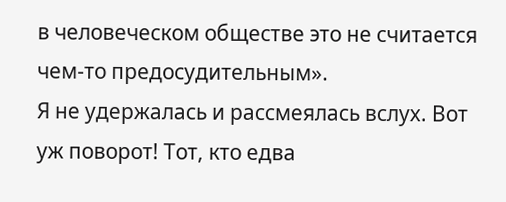в человеческом обществе это не считается чем-то предосудительным».
Я не удержалась и рассмеялась вслух. Вот уж поворот! Тот, кто едва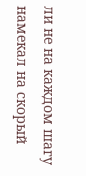ли не на каждом шагу намекал на скорый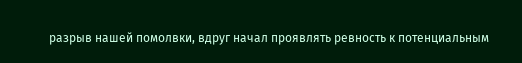разрыв нашей помолвки, вдруг начал проявлять ревность к потенциальным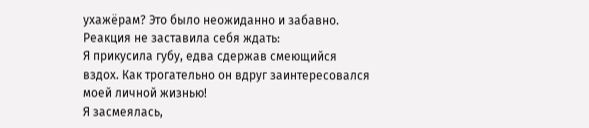ухажёрам? Это было неожиданно и забавно.
Реакция не заставила себя ждать:
Я прикусила губу, едва сдержав смеющийся вздох. Как трогательно он вдруг заинтересовался моей личной жизнью!
Я засмеялась,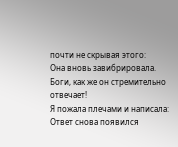почти не скрывая этого:
Она вновь завибрировала. Боги, как же он стремительно отвечает!
Я пожала плечами и написала:
Ответ снова появился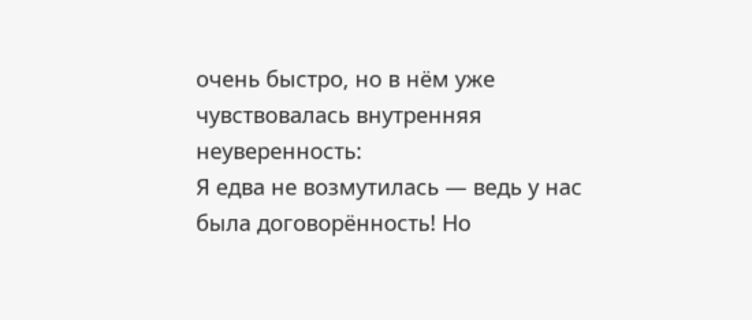очень быстро, но в нём уже чувствовалась внутренняя неуверенность:
Я едва не возмутилась — ведь у нас была договорённость! Но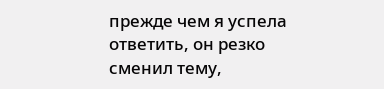прежде чем я успела ответить, он резко сменил тему,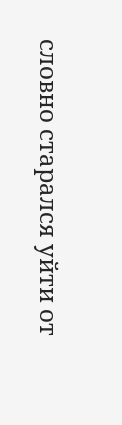словно старался уйти от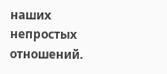наших непростых отношений.